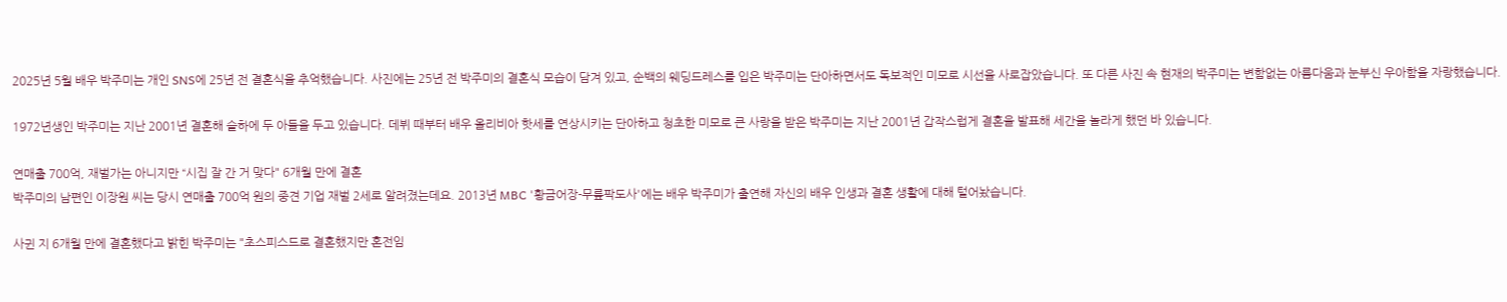2025년 5월 배우 박주미는 개인 SNS에 25년 전 결혼식을 추억했습니다. 사진에는 25년 전 박주미의 결혼식 모습이 담겨 있고, 순백의 웨딩드레스를 입은 박주미는 단아하면서도 독보적인 미모로 시선을 사로잡았습니다. 또 다른 사진 속 현재의 박주미는 변함없는 아름다움과 눈부신 우아함을 자랑했습니다.

1972년생인 박주미는 지난 2001년 결혼해 슬하에 두 아들을 두고 있습니다. 데뷔 때부터 배우 올리비아 핫세를 연상시키는 단아하고 청초한 미모로 큰 사랑을 받은 박주미는 지난 2001년 갑작스럽게 결혼을 발표해 세간을 놀라게 했던 바 있습니다.

연매출 700억, 재벌가는 아니지만 “시집 잘 간 거 맞다" 6개월 만에 결혼
박주미의 남편인 이장원 씨는 당시 연매출 700억 원의 중견 기업 재벌 2세로 알려졌는데요. 2013년 MBC '황금어장-무릎팍도사'에는 배우 박주미가 출연해 자신의 배우 인생과 결혼 생활에 대해 털어놨습니다.

사귄 지 6개월 만에 결혼했다고 밝힌 박주미는 "초스피스드로 결혼했지만 혼전임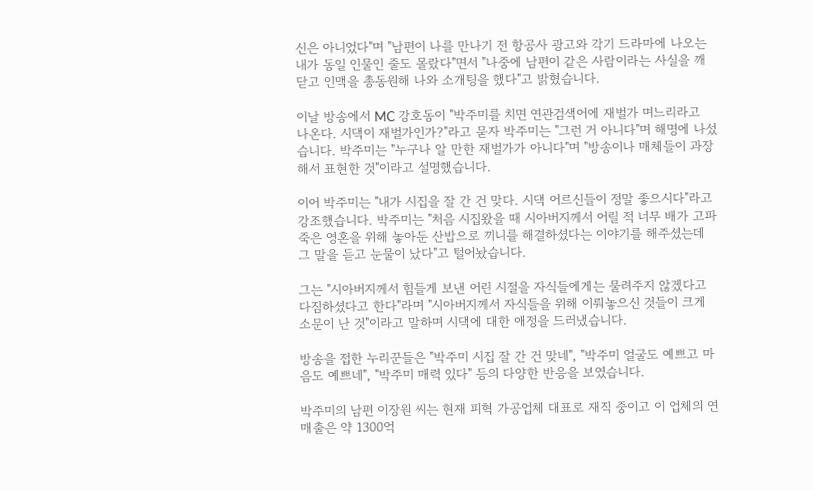신은 아니었다"며 "남편이 나를 만나기 전 항공사 광고와 각기 드라마에 나오는 내가 동일 인물인 줄도 몰랐다"면서 "나중에 남편이 같은 사람이라는 사실을 깨닫고 인맥을 총동원해 나와 소개팅을 했다"고 밝혔습니다.

이날 방송에서 MC 강호동이 "박주미를 치면 연관검색어에 재벌가 며느리라고 나온다. 시댁이 재벌가인가?"라고 묻자 박주미는 "그런 거 아니다"며 해명에 나섰습니다. 박주미는 "누구나 알 만한 재벌가가 아니다"며 "방송이나 매체들이 과장해서 표현한 것"이라고 설명했습니다.

이어 박주미는 "내가 시집을 잘 간 건 맞다. 시댁 어르신들이 정말 좋으시다"라고 강조했습니다. 박주미는 "처음 시집왔을 때 시아버지께서 어릴 적 너무 배가 고파 죽은 영혼을 위해 놓아둔 산밥으로 끼니를 해결하셨다는 이야기를 해주셨는데 그 말을 듣고 눈물이 났다"고 털어놨습니다.

그는 "시아버지께서 힘들게 보낸 어린 시절을 자식들에게는 물려주지 않겠다고 다짐하셨다고 한다"라며 "시아버지께서 자식들을 위해 이뤄놓으신 것들이 크게 소문이 난 것"이라고 말하며 시댁에 대한 애정을 드러냈습니다.

방송을 접한 누리꾼들은 "박주미 시집 잘 간 건 맞네", "박주미 얼굴도 예쁘고 마음도 예쁘네", "박주미 매력 있다" 등의 다양한 반응을 보였습니다.

박주미의 남편 이장원 씨는 현재 피혁 가공업체 대표로 재직 중이고 이 업체의 연매출은 약 1300억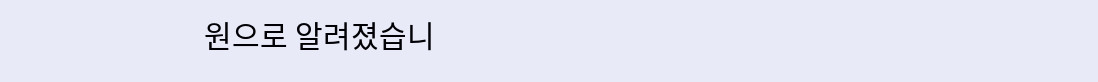원으로 알려졌습니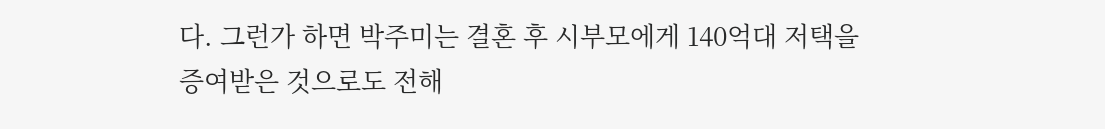다. 그런가 하면 박주미는 결혼 후 시부모에게 140억대 저택을 증여받은 것으로도 전해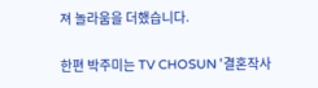져 놀라움을 더했습니다.

한편 박주미는 TV CHOSUN '결혼작사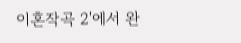이혼작곡 2'에서 완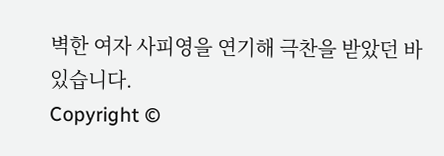벽한 여자 사피영을 연기해 극찬을 받았던 바 있습니다.
Copyright ©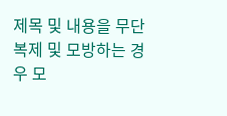제목 및 내용을 무단 복제 및 모방하는 경우 모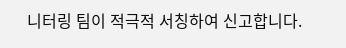니터링 팀이 적극적 서칭하여 신고합니다.